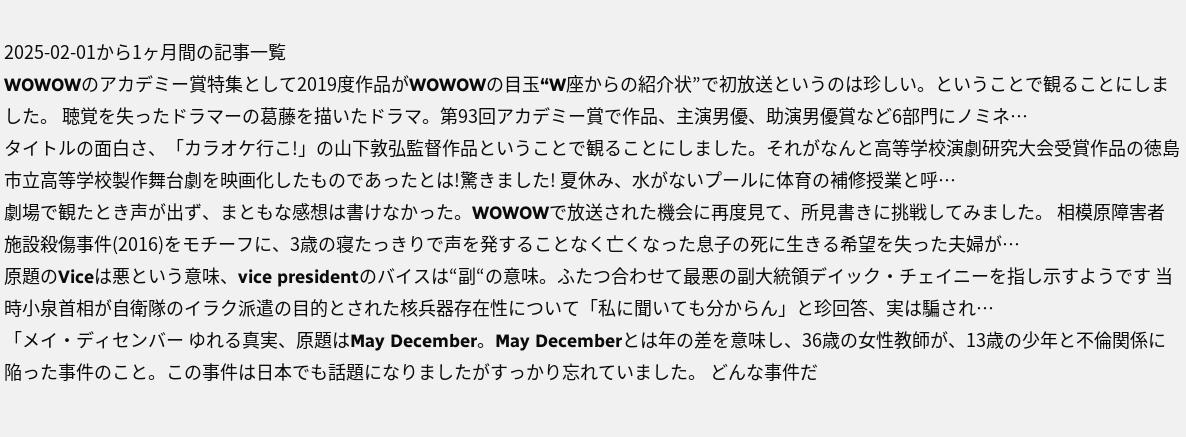2025-02-01から1ヶ月間の記事一覧
WOWOWのアカデミー賞特集として2019度作品がWOWOWの目玉“W座からの紹介状”で初放送というのは珍しい。ということで観ることにしました。 聴覚を失ったドラマーの葛藤を描いたドラマ。第93回アカデミー賞で作品、主演男優、助演男優賞など6部門にノミネ…
タイトルの面白さ、「カラオケ行こ!」の山下敦弘監督作品ということで観ることにしました。それがなんと高等学校演劇研究大会受賞作品の徳島市立高等学校製作舞台劇を映画化したものであったとは!驚きました! 夏休み、水がないプールに体育の補修授業と呼…
劇場で観たとき声が出ず、まともな感想は書けなかった。WOWOWで放送された機会に再度見て、所見書きに挑戦してみました。 相模原障害者施設殺傷事件(2016)をモチーフに、3歳の寝たっきりで声を発することなく亡くなった息子の死に生きる希望を失った夫婦が…
原題のViceは悪という意味、vice presidentのバイスは“副“の意味。ふたつ合わせて最悪の副大統領デイック・チェイニーを指し示すようです 当時小泉首相が自衛隊のイラク派遣の目的とされた核兵器存在性について「私に聞いても分からん」と珍回答、実は騙され…
「メイ・ディセンバー ゆれる真実、原題はMay December。May Decemberとは年の差を意味し、36歳の女性教師が、13歳の少年と不倫関係に陥った事件のこと。この事件は日本でも話題になりましたがすっかり忘れていました。 どんな事件だ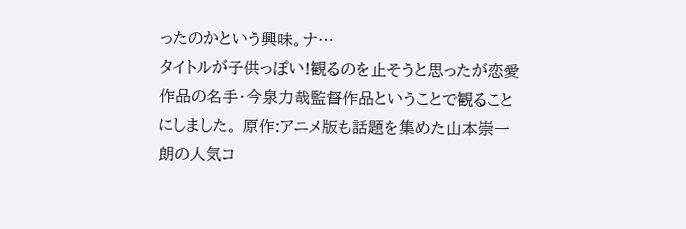ったのかという興味。ナ…
タイトルが子供っぽい!観るのを止そうと思ったが恋愛作品の名手・今泉力哉監督作品ということで観ることにしました。 原作:アニメ版も話題を集めた山本崇一朗の人気コ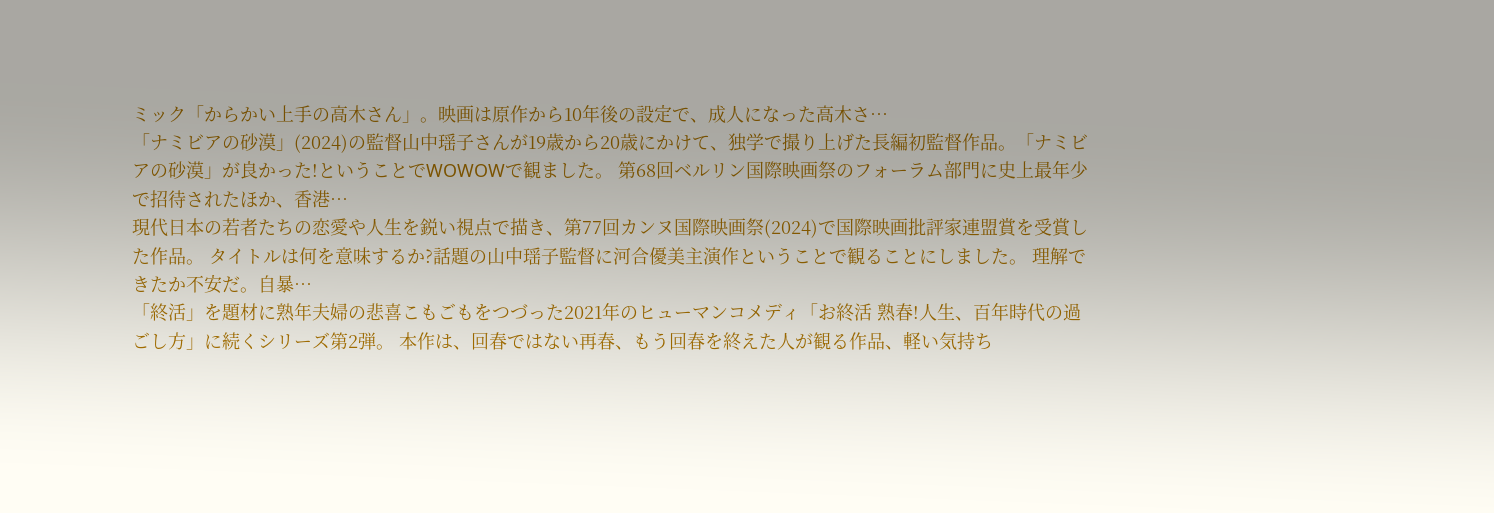ミック「からかい上手の高木さん」。映画は原作から10年後の設定で、成人になった高木さ…
「ナミビアの砂漠」(2024)の監督山中瑶子さんが19歳から20歳にかけて、独学で撮り上げた長編初監督作品。「ナミビアの砂漠」が良かった!ということでWOWOWで観ました。 第68回ベルリン国際映画祭のフォーラム部門に史上最年少で招待されたほか、香港…
現代日本の若者たちの恋愛や人生を鋭い視点で描き、第77回カンヌ国際映画祭(2024)で国際映画批評家連盟賞を受賞した作品。 タイトルは何を意味するか?話題の山中瑶子監督に河合優美主演作ということで観ることにしました。 理解できたか不安だ。自暴…
「終活」を題材に熟年夫婦の悲喜こもごもをつづった2021年のヒューマンコメディ「お終活 熟春!人生、百年時代の過ごし方」に続くシリーズ第2弾。 本作は、回春ではない再春、もう回春を終えた人が観る作品、軽い気持ち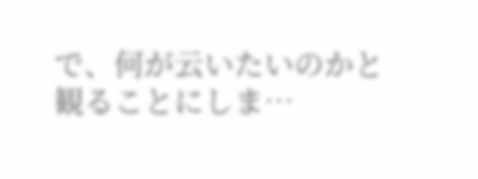で、何が云いたいのかと観ることにしま…